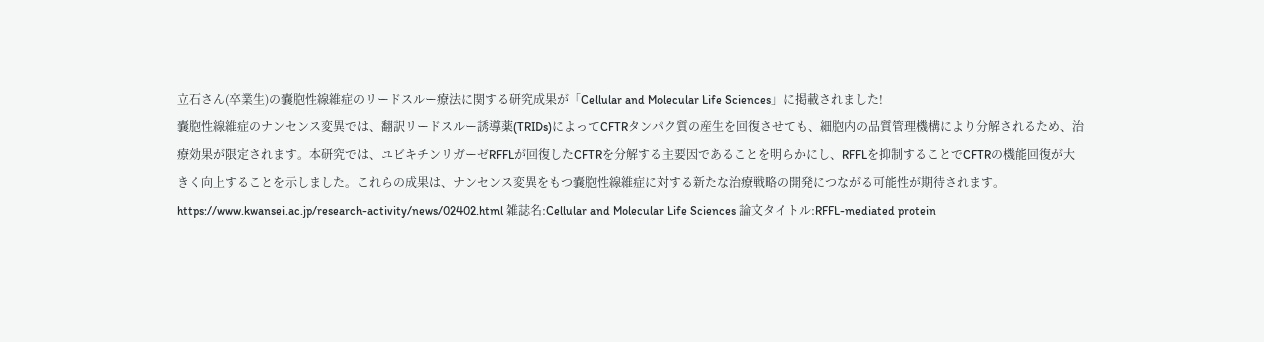立石さん(卒業生)の嚢胞性線維症のリードスルー療法に関する研究成果が「Cellular and Molecular Life Sciences」に掲載されました!
嚢胞性線維症のナンセンス変異では、翻訳リードスルー誘導薬(TRIDs)によってCFTRタンパク質の産生を回復させても、細胞内の品質管理機構により分解されるため、治療効果が限定されます。本研究では、ユビキチンリガーゼRFFLが回復したCFTRを分解する主要因であることを明らかにし、RFFLを抑制することでCFTRの機能回復が大きく向上することを示しました。これらの成果は、ナンセンス変異をもつ嚢胞性線維症に対する新たな治療戦略の開発につながる可能性が期待されます。 https://www.kwansei.ac.jp/research-activity/news/02402.html 雑誌名:Cellular and Molecular Life Sciences 論文タイトル:RFFL-mediated protein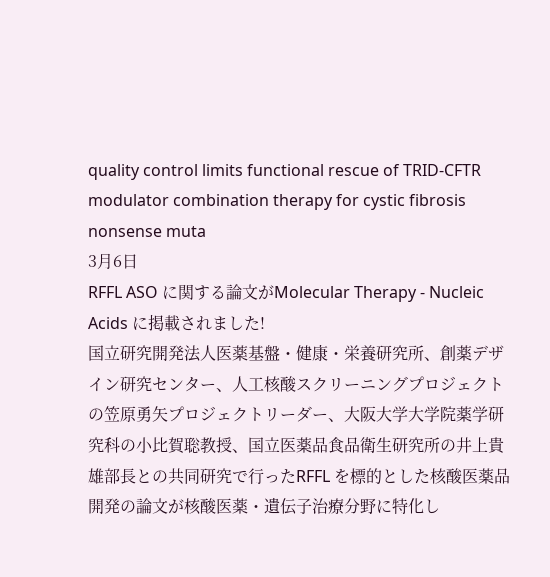quality control limits functional rescue of TRID-CFTR modulator combination therapy for cystic fibrosis nonsense muta
3月6日
RFFL ASO に関する論文がMolecular Therapy - Nucleic Acids に掲載されました!
国立研究開発法人医薬基盤・健康・栄養研究所、創薬デザイン研究センター、人工核酸スクリーニングプロジェクトの笠原勇矢プロジェクトリーダー、大阪大学大学院薬学研究科の小比賀聡教授、国立医薬品食品衛生研究所の井上貴雄部長との共同研究で行ったRFFL を標的とした核酸医薬品開発の論文が核酸医薬・遺伝子治療分野に特化し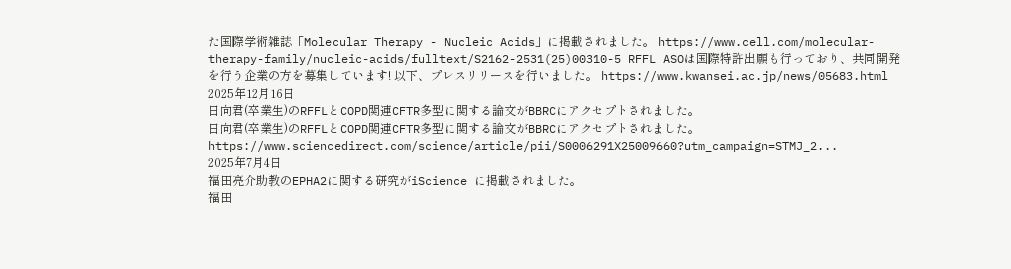た国際学術雑誌「Molecular Therapy - Nucleic Acids」に掲載されました。 https://www.cell.com/molecular-therapy-family/nucleic-acids/fulltext/S2162-2531(25)00310-5 RFFL ASOは国際特許出願も行っており、共同開発を行う企業の方を募集しています! 以下、プレスリリースを行いました。 https://www.kwansei.ac.jp/news/05683.html
2025年12月16日
日向君(卒業生)のRFFLとCOPD関連CFTR多型に関する論文がBBRCにアクセプトされました。
日向君(卒業生)のRFFLとCOPD関連CFTR多型に関する論文がBBRCにアクセプトされました。 https://www.sciencedirect.com/science/article/pii/S0006291X25009660?utm_campaign=STMJ_2...
2025年7月4日
福田亮介助教のEPHA2に関する研究がiScience に掲載されました。
福田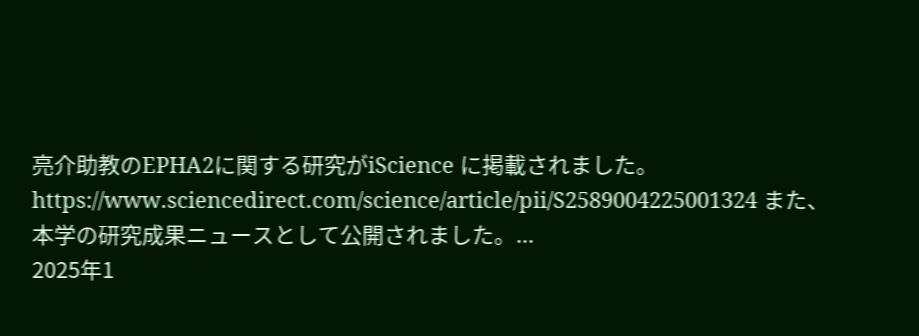亮介助教のEPHA2に関する研究がiScience に掲載されました。 https://www.sciencedirect.com/science/article/pii/S2589004225001324 また、本学の研究成果ニュースとして公開されました。...
2025年1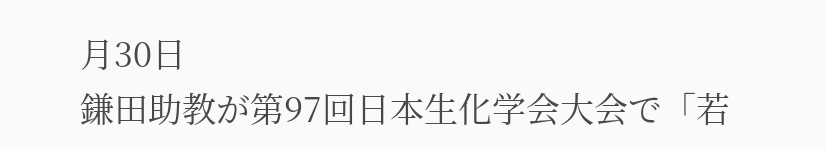月30日
鎌田助教が第97回日本生化学会大会で「若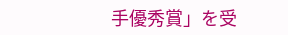手優秀賞」を受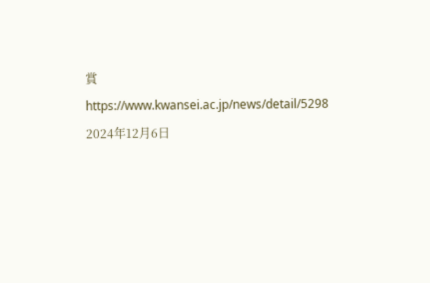賞
https://www.kwansei.ac.jp/news/detail/5298
2024年12月6日